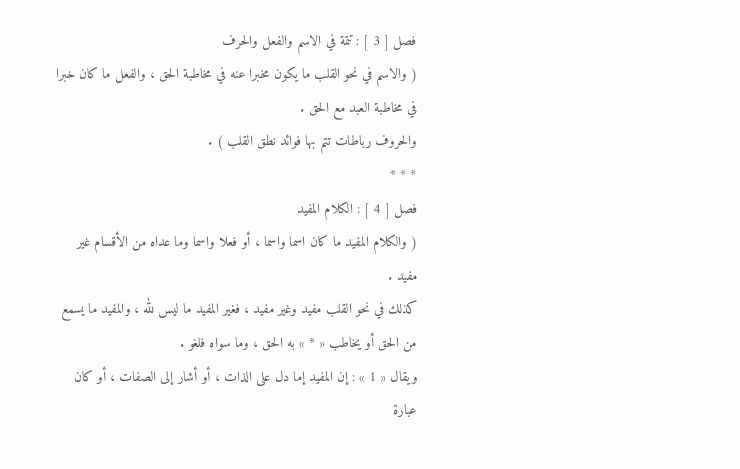فصل [ 3 ] : تتمة في الاسم والفعل والحرف
( والاسم في نحو القلب ما يكون مخبرا عنه في مخاطبة الحق ، والفعل ما كان خبرا في مخاطبة العبد مع الحق .
والحروف رباطات تتم بها فوائد نطق القلب ) .
* * *
فصل [ 4 ] : الكلام المفيد
( والكلام المفيد ما كان اسما واسما ، أو فعلا واسما وما عداه من الأقسام غير مفيد .
كذلك في نحو القلب مفيد وغير مفيد ، فغير المفيد ما ليس لله ، والمفيد ما يسمع من الحق أو يخاطب « * » به الحق ، وما سواه فلغو .
ويقال « 1 » : إن المفيد إما دل على الذات ، أو أشار إلى الصفات ، أو كان عبارة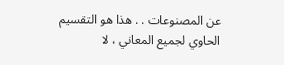عن المصنوعات . . هذا هو التقسيم الحاوي لجميع المعاني ، لا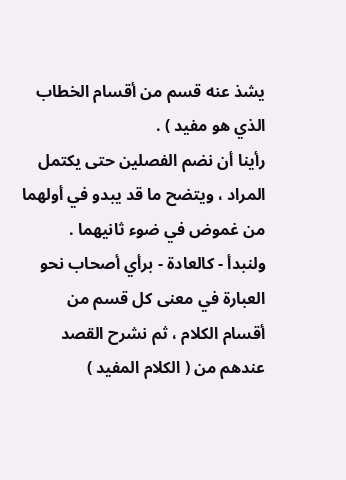يشذ عنه قسم من أقسام الخطاب الذي هو مفيد ) .
رأينا أن نضم الفصلين حتى يكتمل المراد ، ويتضح ما قد يبدو في أولهما من غموض في ضوء ثانيهما .
ولنبدأ - كالعادة - برأي أصحاب نحو العبارة في معنى كل قسم من أقسام الكلام ، ثم نشرح القصد عندهم من ( الكلام المفيد )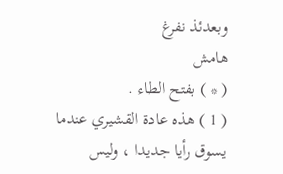وبعدئذ نفرغ
هامش
( * ) بفتح الطاء .
( 1 ) هذه عادة القشيري عندما يسوق رأيا جديدا ، وليس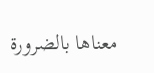معناها بالضرورة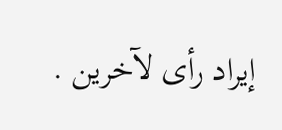إيراد رأى لآخرين .